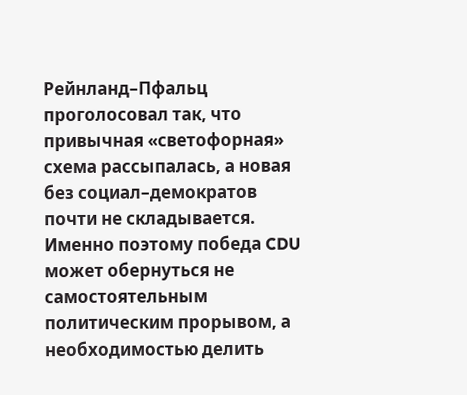Рейнланд–Пфальц проголосовал так, что привычная «светофорная» схема рассыпалась, а новая без социал–демократов почти не складывается. Именно поэтому победа CDU может обернуться не самостоятельным политическим прорывом, а необходимостью делить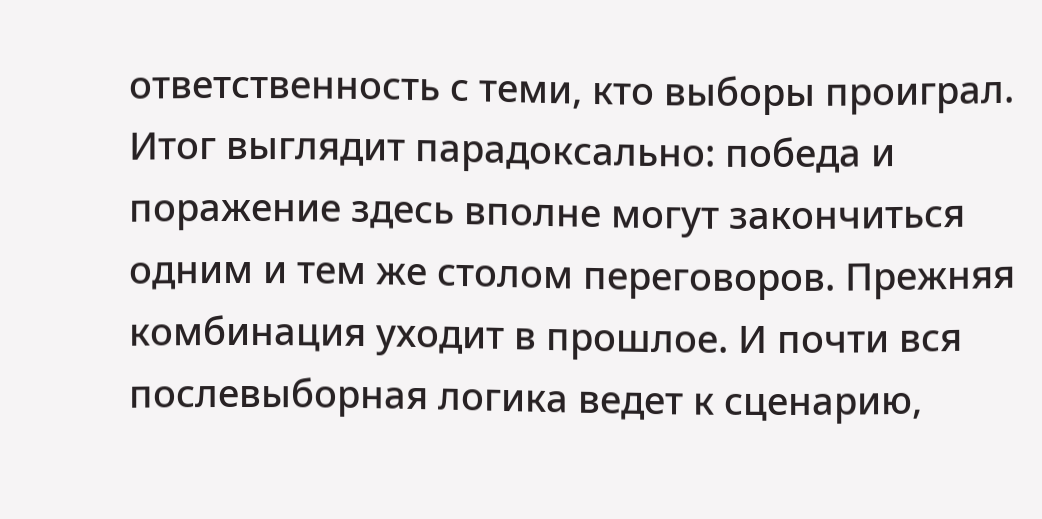ответственность с теми, кто выборы проиграл.
Итог выглядит парадоксально: победа и поражение здесь вполне могут закончиться одним и тем же столом переговоров. Прежняя комбинация уходит в прошлое. И почти вся послевыборная логика ведет к сценарию,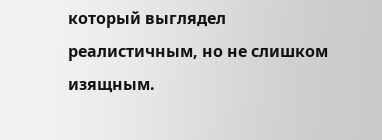который выглядел реалистичным, но не слишком изящным.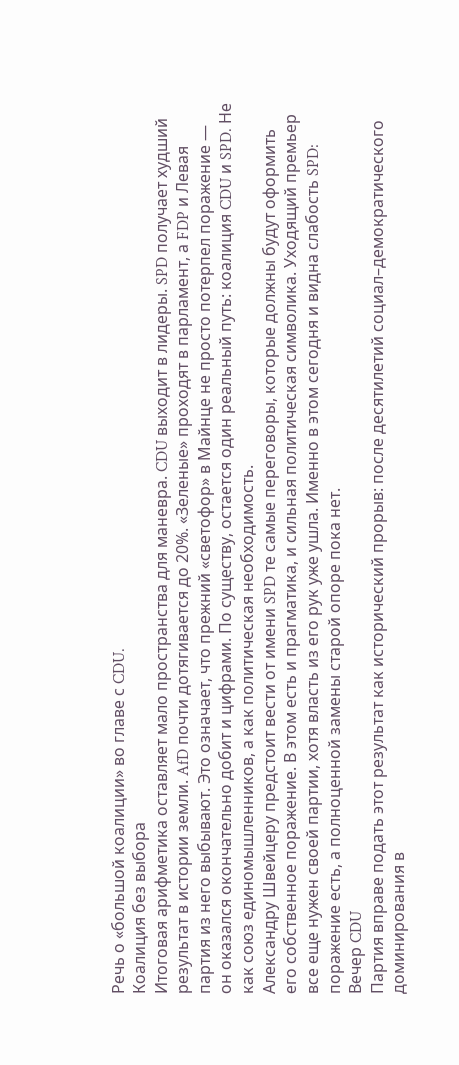Речь о «большой коалиции» во главе с CDU.
Коалиция без выбора
Итоговая арифметика оставляет мало пространства для маневра. CDU выходит в лидеры. SPD получает худший результат в истории земли. AfD почти дотягивается до 20%. «Зеленые» проходят в парламент, а FDP и Левая партия из него выбывают. Это означает, что прежний «светофор» в Майнце не просто потерпел поражение — он оказался окончательно добит и цифрами. По существу, остается один реальный путь: коалиция CDU и SPD. Не как союз единомышленников, а как политическая необходимость.
Александру Швейцеру предстоит вести от имени SPD те самые переговоры, которые должны будут оформить его собственное поражение. В этом есть и прагматика, и сильная политическая символика. Уходящий премьер все еще нужен своей партии, хотя власть из его рук уже ушла. Именно в этом сегодня и видна слабость SPD: поражение есть, а полноценной замены старой опоре пока нет.
Вечер CDU
Партия вправе подать этот результат как исторический прорыв: после десятилетий социал–демократического доминирования в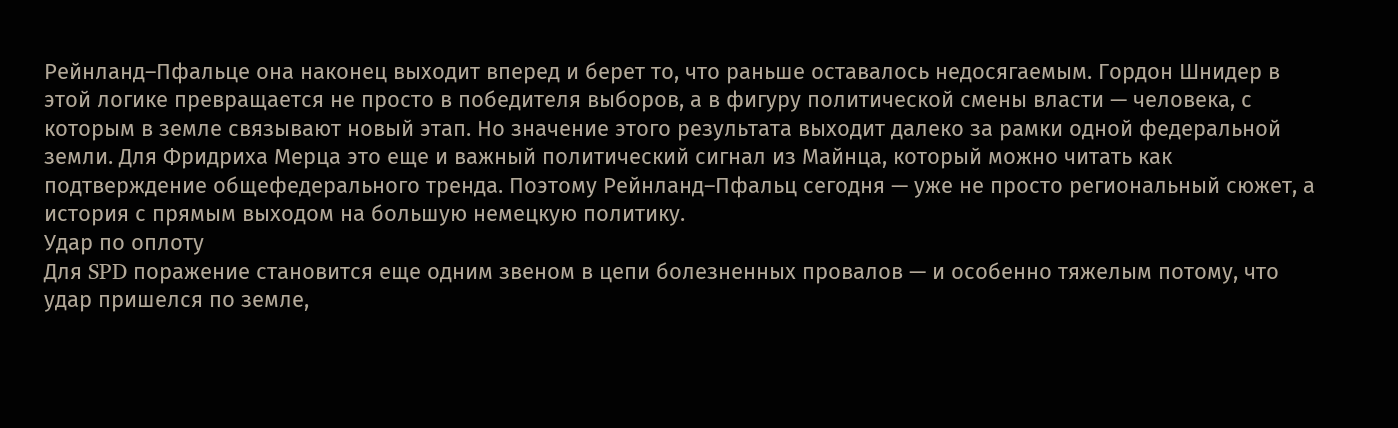Рейнланд–Пфальце она наконец выходит вперед и берет то, что раньше оставалось недосягаемым. Гордон Шнидер в этой логике превращается не просто в победителя выборов, а в фигуру политической смены власти — человека, с которым в земле связывают новый этап. Но значение этого результата выходит далеко за рамки одной федеральной земли. Для Фридриха Мерца это еще и важный политический сигнал из Майнца, который можно читать как подтверждение общефедерального тренда. Поэтому Рейнланд–Пфальц сегодня — уже не просто региональный сюжет, а история с прямым выходом на большую немецкую политику.
Удар по оплоту
Для SPD поражение становится еще одним звеном в цепи болезненных провалов — и особенно тяжелым потому, что удар пришелся по земле,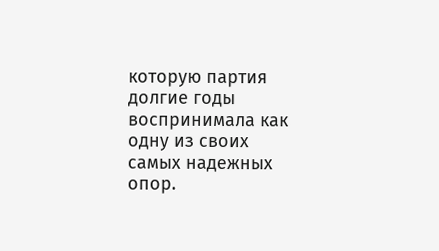которую партия долгие годы воспринимала как одну из своих самых надежных опор.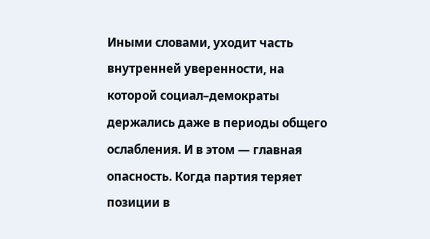Иными словами, уходит часть внутренней уверенности, на которой социал–демократы держались даже в периоды общего ослабления. И в этом — главная опасность. Когда партия теряет позиции в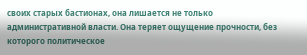своих старых бастионах, она лишается не только административной власти. Она теряет ощущение прочности, без которого политическое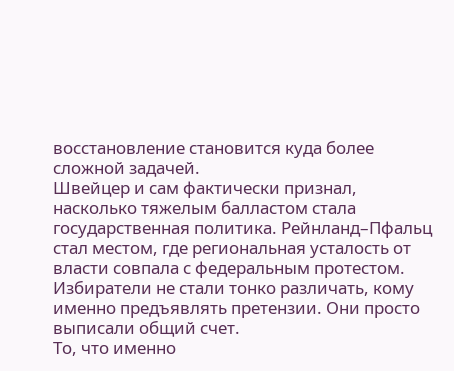восстановление становится куда более сложной задачей.
Швейцер и сам фактически признал, насколько тяжелым балластом стала государственная политика. Рейнланд–Пфальц стал местом, где региональная усталость от власти совпала с федеральным протестом. Избиратели не стали тонко различать, кому именно предъявлять претензии. Они просто выписали общий счет.
То, что именно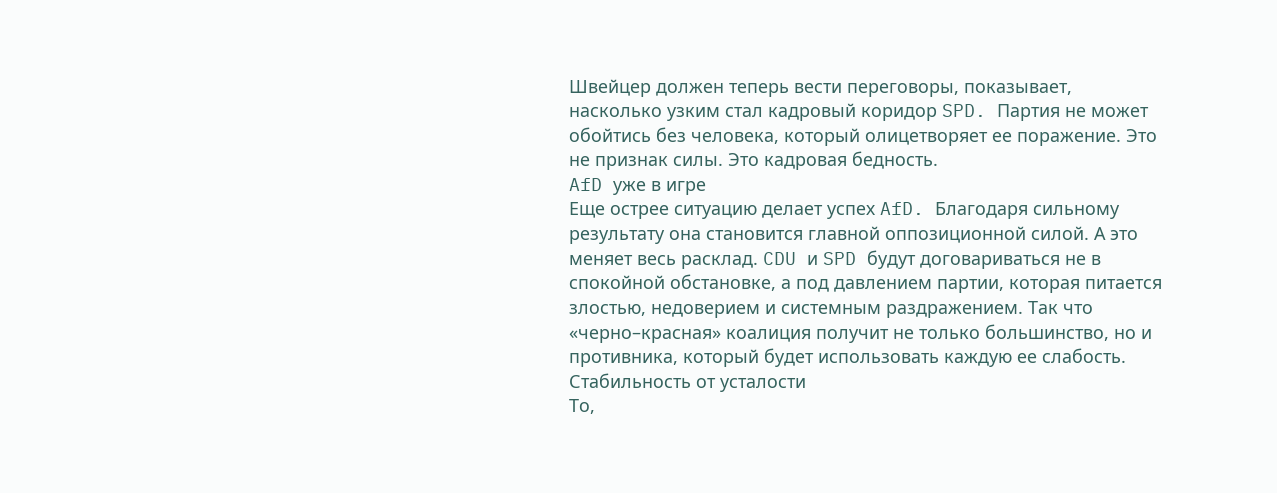Швейцер должен теперь вести переговоры, показывает, насколько узким стал кадровый коридор SPD. Партия не может обойтись без человека, который олицетворяет ее поражение. Это не признак силы. Это кадровая бедность.
AfD уже в игре
Еще острее ситуацию делает успех AfD. Благодаря сильному результату она становится главной оппозиционной силой. А это меняет весь расклад. CDU и SPD будут договариваться не в спокойной обстановке, а под давлением партии, которая питается злостью, недоверием и системным раздражением. Так что «черно–красная» коалиция получит не только большинство, но и противника, который будет использовать каждую ее слабость.
Стабильность от усталости
То,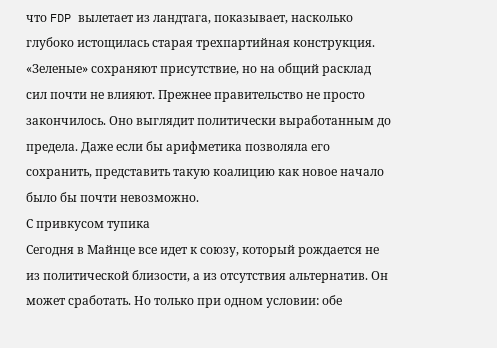что FDP вылетает из ландтага, показывает, насколько глубоко истощилась старая трехпартийная конструкция. «Зеленые» сохраняют присутствие, но на общий расклад сил почти не влияют. Прежнее правительство не просто закончилось. Оно выглядит политически выработанным до предела. Даже если бы арифметика позволяла его сохранить, представить такую коалицию как новое начало было бы почти невозможно.
С привкусом тупика
Сегодня в Майнце все идет к союзу, который рождается не из политической близости, а из отсутствия альтернатив. Он может сработать. Но только при одном условии: обе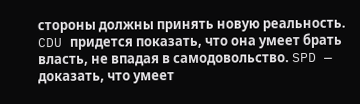стороны должны принять новую реальность. CDU придется показать, что она умеет брать власть, не впадая в самодовольство. SPD — доказать, что умеет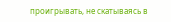проигрывать, не скатываясь в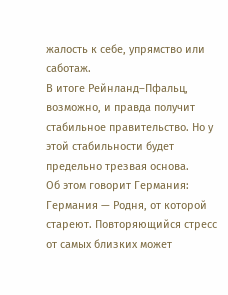жалость к себе, упрямство или саботаж.
В итоге Рейнланд–Пфальц, возможно, и правда получит стабильное правительство. Но у этой стабильности будет предельно трезвая основа.
Об этом говорит Германия:
Германия — Родня, от которой стареют. Повторяющийся стресс от самых близких может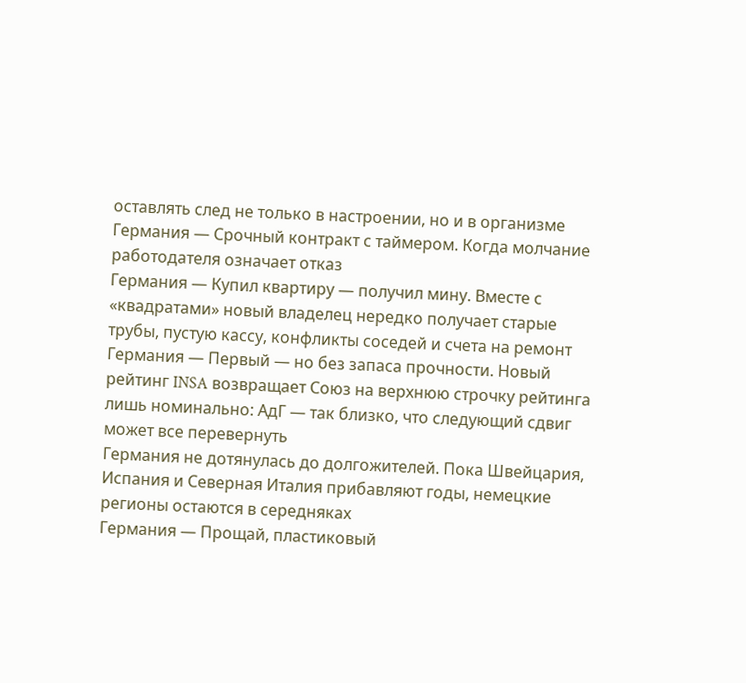оставлять след не только в настроении, но и в организме
Германия — Срочный контракт с таймером. Когда молчание работодателя означает отказ
Германия — Купил квартиру — получил мину. Вместе с «квадратами» новый владелец нередко получает старые трубы, пустую кассу, конфликты соседей и счета на ремонт
Германия — Первый — но без запаса прочности. Новый рейтинг INSA возвращает Союз на верхнюю строчку рейтинга лишь номинально: АдГ — так близко, что следующий сдвиг может все перевернуть
Германия не дотянулась до долгожителей. Пока Швейцария, Испания и Северная Италия прибавляют годы, немецкие регионы остаются в середняках
Германия — Прощай, пластиковый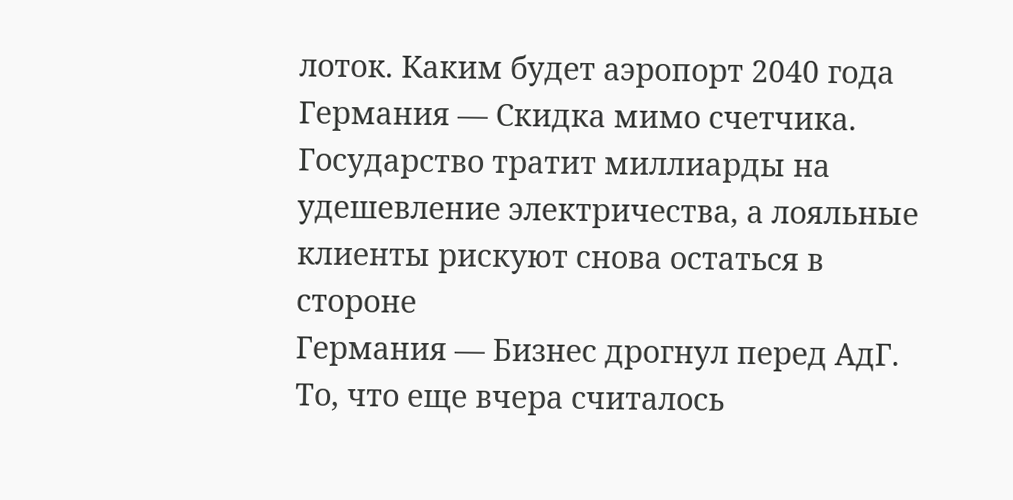лоток. Каким будет аэропорт 2040 года
Германия — Скидка мимо счетчика. Государство тратит миллиарды на удешевление электричества, а лояльные клиенты рискуют снова остаться в стороне
Германия — Бизнес дрогнул перед АдГ. То, что еще вчера считалось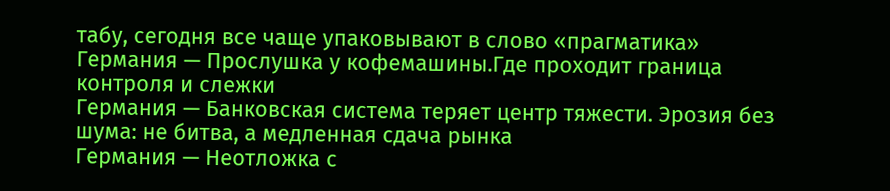табу, сегодня все чаще упаковывают в слово «прагматика»
Германия — Прослушка у кофемашины.Где проходит граница контроля и слежки
Германия — Банковская система теряет центр тяжести. Эрозия без шума: не битва, а медленная сдача рынка
Германия — Неотложка с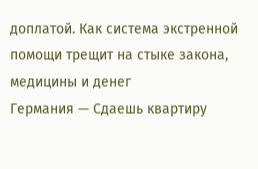доплатой. Как система экстренной помощи трещит на стыке закона, медицины и денег
Германия — Сдаешь квартиру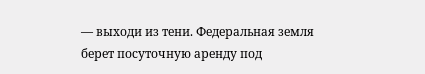— выходи из тени. Федеральная земля берет посуточную аренду под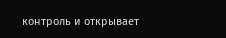контроль и открывает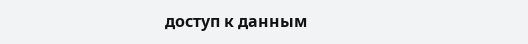доступ к данным